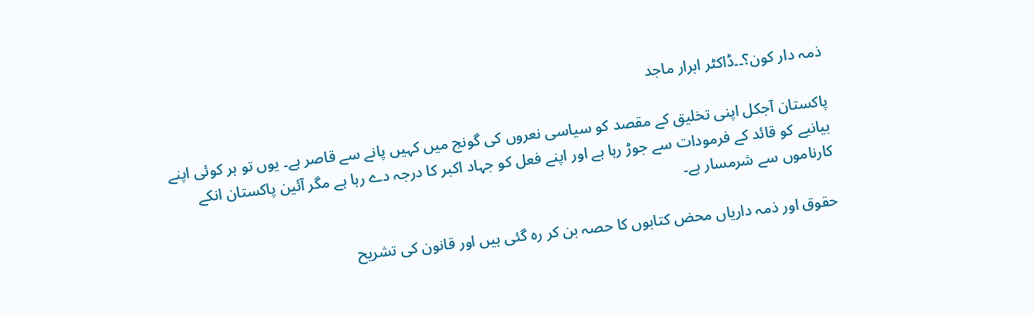ذمہ دار کون؟۔۔ڈاکٹر ابرار ماجد

پاکستان آجکل اپنی تخلیق کے مقصد کو سیاسی نعروں کی گونج میں کہیں پانے سے قاصر ہے۔ یوں تو ہر کوئی اپنے بیانیے کو قائد کے فرمودات سے جوڑ رہا ہے اور اپنے فعل کو جہاد اکبر کا درجہ دے رہا ہے مگر آئین پاکستان انکے کارناموں سے شرمسار ہے۔

حقوق اور ذمہ داریاں محض کتابوں کا حصہ بن کر رہ گئی ہیں اور قانون کی تشریح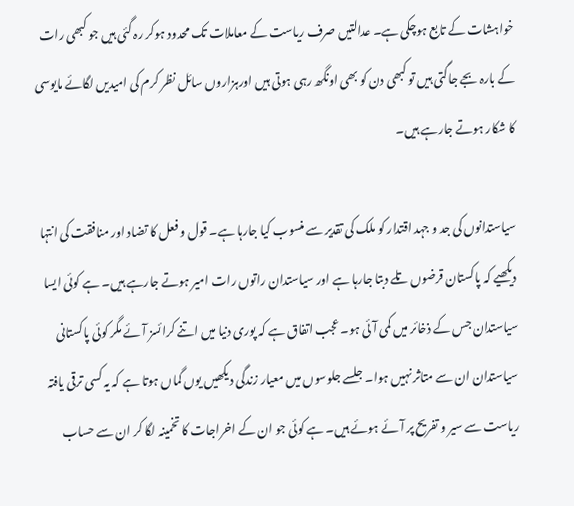خواہشات کے تابع ہوچکی ہے۔ عدالتیں صرف ریاست کے معاملات تک محدود ہوکر رہ گئی ہیں جو کبھی رات کے بارہ بجے جاگتی ہیں تو کبھی دن کو بھی اونگھ رہی ہوتی ہیں اورہزاروں سائل نظر کرم کی امیدیں لگائے مایوسی کا شکار ہوتے جارہے ہیں۔

سیاستدانوں کی جد و جہد اقتدار کو ملک کی تقدیر سے منسوب کیا جارہا ہے۔ قول و فعل کا تضاد اور منافقت کی انتہا دیکھیے کہ پاکستان قرضوں تلے دبتا جارہا ہے اور سیاستدان راتوں رات امیر ہوتے جارہے ہیں۔ ہے کوئی ایسا سیاستدان جس کے ذخائر میں کمی آئی ہو۔ عجب اتفاق ہے کہ پوری دنیا میں اتنے کرائسز آئے مگر کوئی پاکستانی سیاستدان ان سے متاثر نہیں ہوا۔ جلسے جلوسوں میں معیار زندگی دیکھیں یوں گماں ہوتا ہے کہ یہ کسی ترقی یافتہ ریاست سے سیر و تفریح پر آئے ہوئے ہیں۔ ہے کوئی جو ان کے اخراجات کا تخمینہ لگا کر ان سے حساب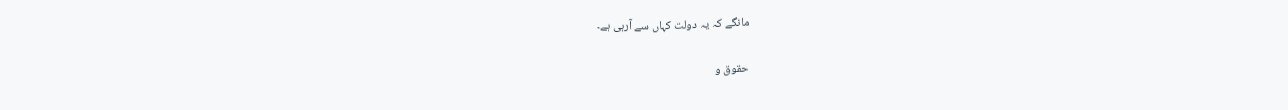مانگے کہ یہ دولت کہاں سے آرہی ہے۔

حقوق و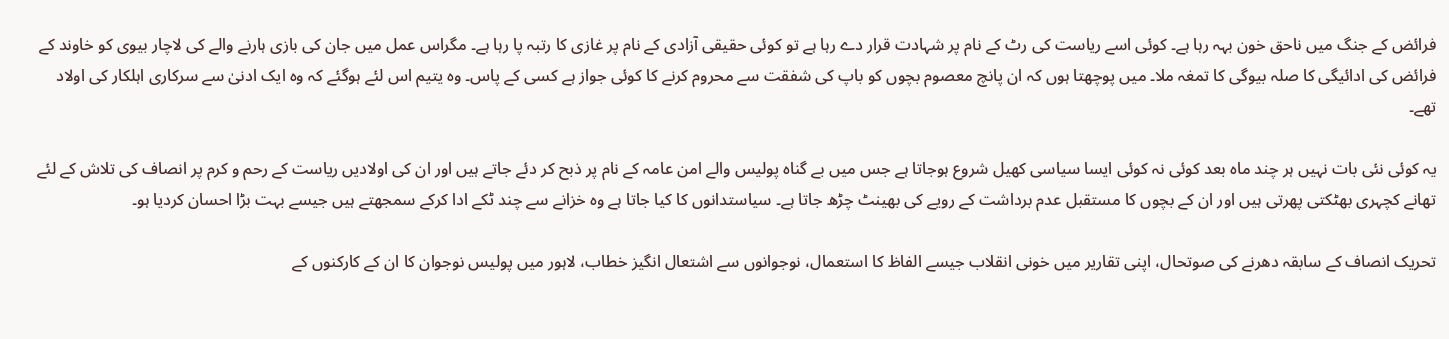فرائض کے جنگ میں ناحق خون بہہ رہا ہے۔ کوئی اسے ریاست کی رٹ کے نام پر شہادت قرار دے رہا ہے تو کوئی حقیقی آزادی کے نام پر غازی کا رتبہ پا رہا ہے۔ مگراس عمل میں جان کی بازی ہارنے والے کی لاچار بیوی کو خاوند کے فرائض کی ادائیگی کا صلہ بیوگی کا تمغہ ملا۔ میں پوچھتا ہوں کہ ان پانچ معصوم بچوں کو باپ کی شفقت سے محروم کرنے کا کوئی جواز ہے کسی کے پاس۔ وہ یتیم اس لئے ہوگئے کہ وہ ایک ادنیٰ سے سرکاری اہلکار کی اولاد تھے۔

یہ کوئی نئی بات نہیں ہر چند ماہ بعد کوئی نہ کوئی ایسا سیاسی کھیل شروع ہوجاتا ہے جس میں بے گناہ پولیس والے امن عامہ کے نام پر ذبح کر دئے جاتے ہیں اور ان کی اولادیں ریاست کے رحم و کرم پر انصاف کی تلاش کے لئے تھانے کچہری بھٹکتی پھرتی ہیں اور ان کے بچوں کا مستقبل عدم برداشت کے رویے کی بھینٹ چڑھ جاتا ہے۔ سیاستدانوں کا کیا جاتا ہے وہ خزانے سے چند ٹکے ادا کرکے سمجھتے ہیں جیسے بہت بڑا احسان کردیا ہو۔

تحریک انصاف کے سابقہ دھرنے کی صوتحال، اپنی تقاریر میں خونی انقلاب جیسے الفاظ کا استعمال، نوجوانوں سے اشتعال انگیز خطاب، لاہور میں پولیس نوجوان کا ان کے کارکنوں کے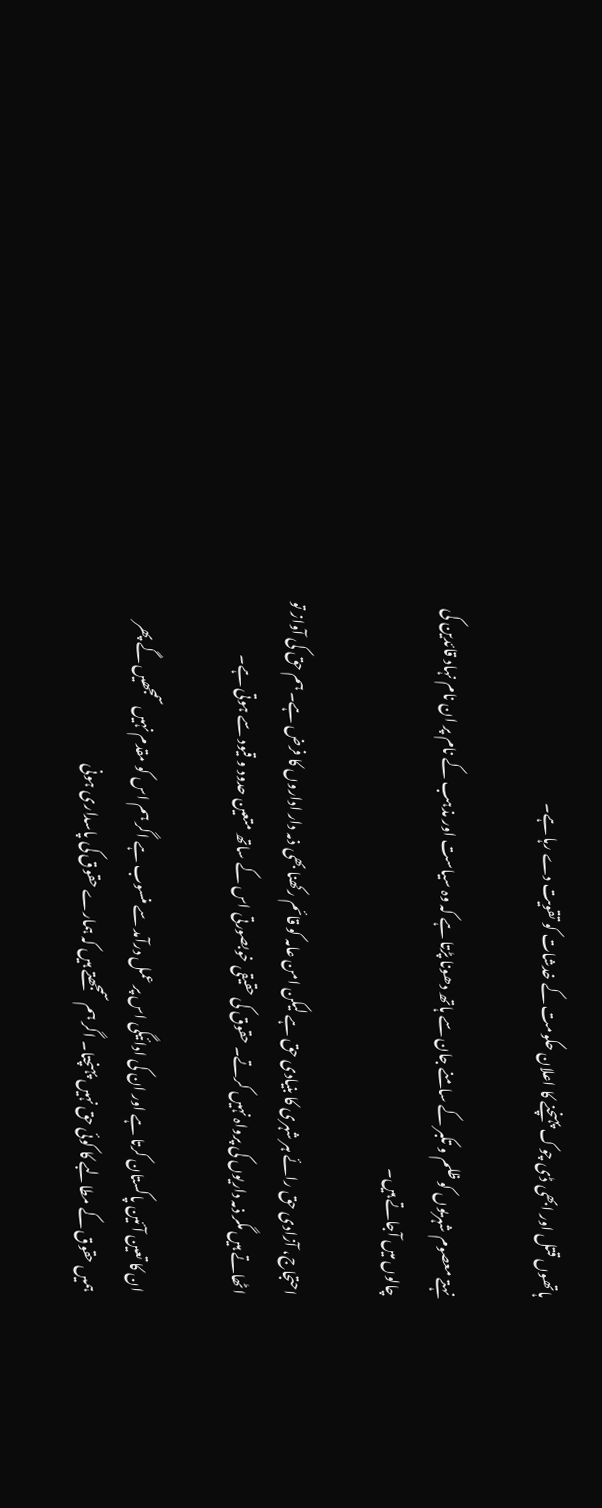ہاتھوں قتل اور ابھی ڈی چوک پہنچنے کا اعلان حکومت کے خدشات کو تقویت دے رہا ہے۔

نہتے معصوم شہریوں کو ظلم و تکبر کے سامنے جان سے ہاتھ دھونا پڑتا ہے کہ وہ سیاست اور مذہب کے نام پر ان نام نہاد قائدین کی چالوں میں آجاتے ہیں۔

احتجاج، آزادی حق رائے ہر شہری کا بنیادی حق ہے لیکن امن عامہ کو قائم رکھنا بھی ذمہ دار اداروں کا فرض ہے۔ ہم حق کی آواز تو اٹھاتے ہیں مگر ذمہ داریوں کی پرواہ نہیں کرتے۔ حقوق کی حقیقی خوبصورتی اس کے ساتھ متعین حدود و قیود سے ہوتی ہے۔

ان کا تعین آئین پاکستان کرتا ہے اور ان کی ادائیگی اس پر عمل درآمد سے منسوب ہے اگر ہم اس کو مقدم نہیں سمجھیں گے پھر ہمیں حقوق کے مطالبے کا کوئی حق نہیں پہنچتا۔ اگر ہم سمجھتے ہیں کہ ہمارے حقوق کی پاسداری ہونی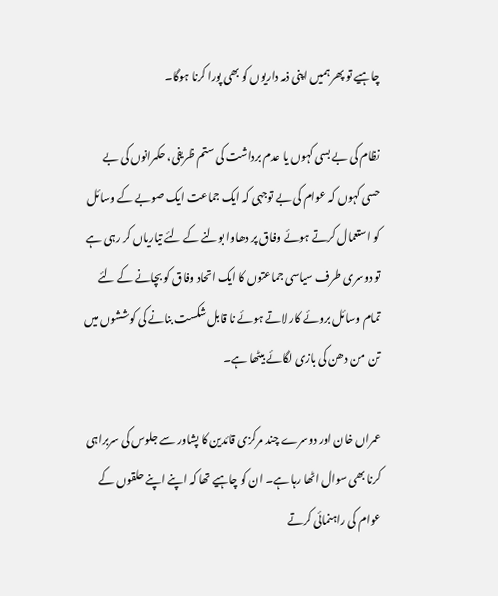چاہیے تو پھر ہمیں اپنی ذمہ داریوں کو بھی پورا کرنا ہوگا۔

نظام کی بے بسی کہوں یا عدم برداشت کی ستم ظریفی، حکمرانوں کی بے حسی کہوں کہ عوام کی بے توجہی کہ ایک جماعت ایک صوبے کے وسائل کو استعمال کرتے ہوئے وفاق پر دھاوا بولنے کے لئے تیاریاں کر رہی ہے تو دوسری طرف سیاسی جماعتوں کا ایک اتحاد وفاق کو بچانے کے لئے تمام وسائل بروئے کار لاتے ہوئے نا قابل شکست بنانے کی کوششوں میں تن  من دھن کی بازی لگائے بیٹھا ہے۔

عمراں خان اور دوسرے چند مرکزی قائدین کا پشاور سے جلوس کی سربراہی کرنا بھی سوال اٹھا رہا ہے۔ ان کو چاہیے تھا کہ اپنے اپنے حلقوں کے عوام کی راہنمائی کرتے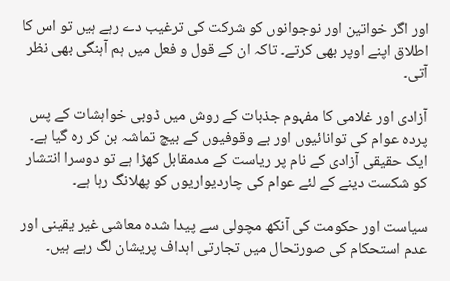اور اگر خواتین اور نوجوانوں کو شرکت کی ترغیب دے رہے ہیں تو اس کا اطلاق اپنے اوپر بھی کرتے۔ تاکہ ان کے قول و فعل میں ہم آہنگی بھی نظر آتی۔

آزادی اور غلامی کا مفہوم جذبات کے روش میں ڈوبی خواہشات کے پس پردہ عوام کی توانائیوں اور بے وقوفیوں کے بیچ تماشہ بن کر رہ گیا ہے۔ ایک حقیقی آزادی کے نام پر ریاست کے مدمقابل کھڑا ہے تو دوسرا انتشار کو شکست دینے کے لئے عوام کی چاردیواریوں کو پھلانگ رہا ہے۔

سیاست اور حکومت کی آنکھ مچولی سے پیدا شدہ معاشی غیر یقینی اور عدم استحکام کی صورتحال میں تجارتی اہداف پریشان لگ رہے ہیں۔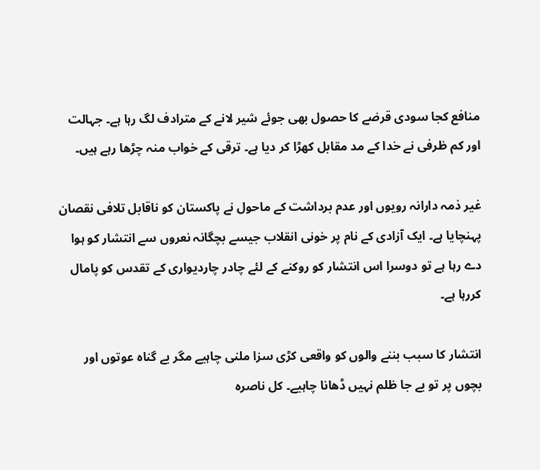منافع کجا سودی قرضے کا حصول بھی جوئے شیر لانے کے مترادف لگ رہا ہے۔ جہالت اور کم ظرفی نے خدا کے مد مقابل کھڑا کر دیا ہے۔ ترقی کے خواب منہ چڑھا رہے ہیں۔

غیر ذمہ دارانہ رویوں اور عدم برداشت کے ماحول نے پاکستان کو ناقابل تلافی نقصان پہنچایا ہے۔ ایک آزادی کے نام پر خونی انقلاب جیسے بچگانہ نعروں سے انتشار کو ہوا دے رہا ہے تو دوسرا اس انتشار کو روکنے کے لئے چادر چاردیواری کے تقدس کو پامال کررہا ہے۔

انتشار کا سبب بننے والوں کو واقعی کڑی سزا ملنی چاہیے مگر بے گناہ عوتوں اور بچوں پر تو بے جا ظلم نہیں ڈھانا چاہیے۔ کل ناصرہ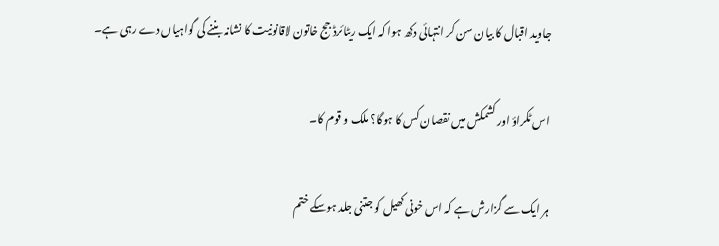جاوید اقبال کا بیان سن کر انتہائی دکھ ہوا کہ ایک ریٹائرڈ جج خاتون لاقانونیت کا نشانہ بننے کی گواہیاں دے رہی ہے۔

اس ٹکراؤ اور کشمکش میں نقصان کس کا ہوگا؟ ملک و قوم کا۔

ہر ایک سے گزارش ہے کہ اس خونی کھیل کو جتنی جلد ہوسکے ختم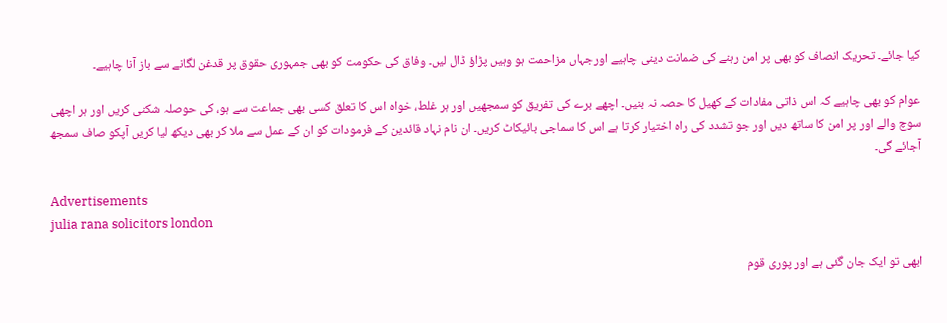کیا جائے۔ تحریک انصاف کو بھی پر امن رہنے کی ضمانت دینی چاہیے اورجہاں مزاحمت ہو وہیں پڑاؤ ڈال لیں۔ وفاق کی حکومت کو بھی جمہوری حقوق پر قدغن لگانے سے باز آنا چاہیے۔

عوام کو بھی چاہیے کہ اس ذاتی مفادات کے کھیل کا حصہ نہ بنیں۔ اچھے برے کی تفریق کو سمجھیں اور ہر غلط، خواہ اس کا تعلق کسی بھی جماعت سے ہو، کی حوصلہ شکنی کریں اور ہر اچھی سوچ والے اور پر امن کا ساتھ دیں اور جو تشدد کی راہ اختیار کرتا ہے اس کا سماجی بائیکاٹ کریں۔ ان نام نہاد قائدین کے فرمودات کو ان کے عمل سے ملا کر بھی دیکھ لیا کریں آپکو صاف سمجھ آجائے گی۔

Advertisements
julia rana solicitors london

ابھی تو ایک جان گئی ہے اور پوری قوم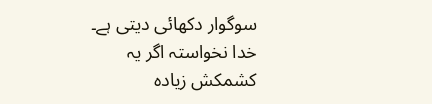سوگوار دکھائی دیتی ہے۔ خدا نخواستہ اگر یہ کشمکش زیادہ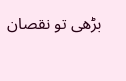بڑھی تو نقصان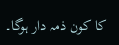کا کون ذمہ دار ہوگا۔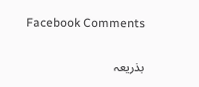Facebook Comments

بذریعہ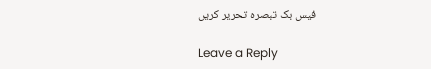فیس بک تبصرہ تحریر کریں

Leave a Reply